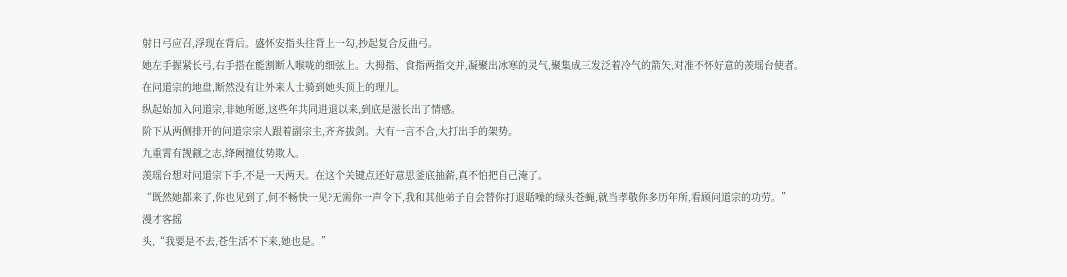射日弓应召,浮现在背后。盛怀安指头往背上一勾,抄起复合反曲弓。
她左手握紧长弓,右手搭在能割断人喉咙的细弦上。大拇指、食指两指交并,凝聚出冰寒的灵气,聚集成三发泛着冷气的箭矢,对准不怀好意的羡瑶台使者。
在问道宗的地盘,断然没有让外来人士骑到她头顶上的理儿。
纵起始加入问道宗,非她所愿,这些年共同进退以来,到底是滋长出了情感。
阶下从两侧排开的问道宗宗人跟着副宗主,齐齐拔剑。大有一言不合,大打出手的架势。
九重霄有觊觎之志,绛阙擅仗势欺人。
羡瑶台想对问道宗下手,不是一天两天。在这个关键点还好意思釜底抽薪,真不怕把自己淹了。
“既然她都来了,你也见到了,何不畅快一见?无需你一声令下,我和其他弟子自会替你打退聒噪的绿头苍蝇,就当孝敬你多历年所,看顾问道宗的功劳。”
漫才客摇
头,“我要是不去,苍生活不下来,她也是。”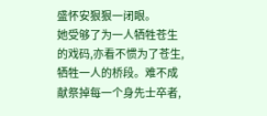盛怀安狠狠一闭眼。
她受够了为一人牺牲苍生的戏码,亦看不惯为了苍生,牺牲一人的桥段。难不成献祭掉每一个身先士卒者,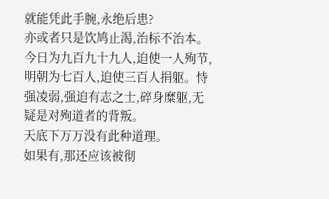就能凭此手腕,永绝后患?
亦或者只是饮鸠止渴,治标不治本。
今日为九百九十九人,迫使一人殉节,明朝为七百人,迫使三百人捐躯。恃强凌弱,强迫有志之士,碎身糜躯,无疑是对殉道者的背叛。
天底下万万没有此种道理。
如果有,那还应该被彻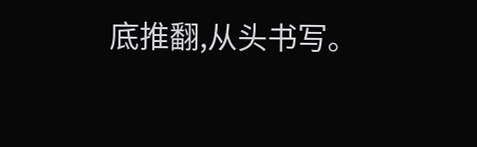底推翻,从头书写。